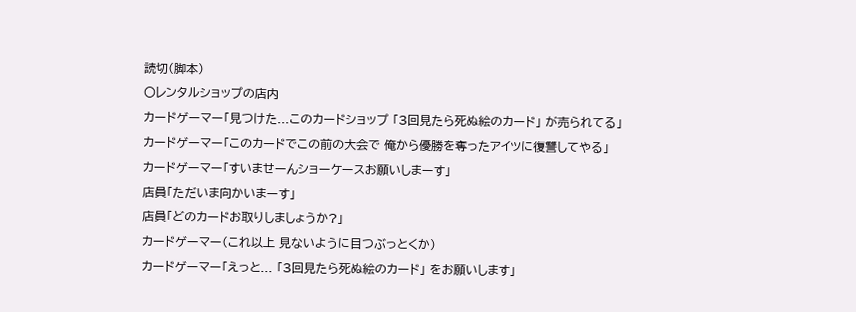読切(脚本)
〇レンタルショップの店内
カードゲーマー「見つけた...このカードショップ 「3回見たら死ぬ絵のカード」 が売られてる」
カードゲーマー「このカードでこの前の大会で 俺から優勝を奪ったアイツに復讐してやる」
カードゲーマー「すいませーんショーケースお願いしまーす」
店員「ただいま向かいまーす」
店員「どのカードお取りしましょうか?」
カードゲーマー(これ以上 見ないように目つぶっとくか)
カードゲーマー「えっと... 「3回見たら死ぬ絵のカード」 をお願いします」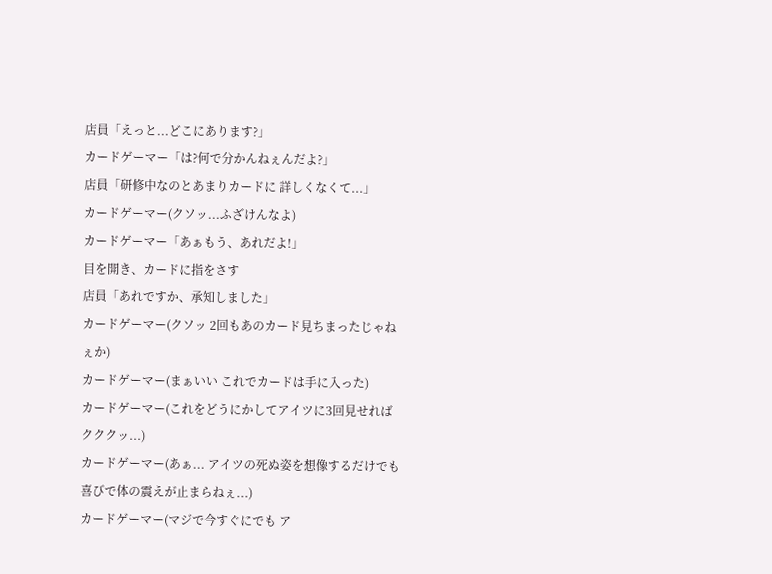店員「えっと...どこにあります?」
カードゲーマー「は?何で分かんねぇんだよ?」
店員「研修中なのとあまりカードに 詳しくなくて...」
カードゲーマー(クソッ...ふざけんなよ)
カードゲーマー「あぁもう、あれだよ!」
目を開き、カードに指をさす
店員「あれですか、承知しました」
カードゲーマー(クソッ 2回もあのカード見ちまったじゃねぇか)
カードゲーマー(まぁいい これでカードは手に入った)
カードゲーマー(これをどうにかしてアイツに3回見せれば クククッ...)
カードゲーマー(あぁ... アイツの死ぬ姿を想像するだけでも 喜びで体の震えが止まらねぇ...)
カードゲーマー(マジで今すぐにでも ア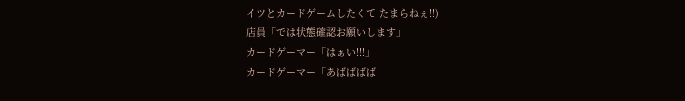イツとカードゲームしたくて たまらねぇ!!)
店員「では状態確認お願いします」
カードゲーマー「はぁい!!!」
カードゲーマー「あばばばば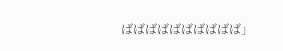ばばばばばばばばばば」